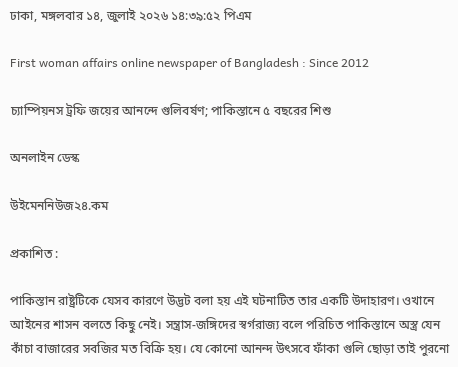ঢাকা, মঙ্গলবার ১৪, জুলাই ২০২৬ ১৪:৩৯:৫২ পিএম

First woman affairs online newspaper of Bangladesh : Since 2012

চ্যাম্পিয়নস ট্রফি জয়ের আনন্দে গুলিবর্ষণ; পাকিস্তানে ৫ বছরের শিশু

অনলাইন ডেস্ক

উইমেননিউজ২৪.কম

প্রকাশিত :

পাকিস্তান রাষ্ট্রটিকে যেসব কারণে উদ্ভট বলা হয় এই ঘটনাটিত তার একটি উদাহারণ। ওখানে আইনের শাসন বলতে কিছু নেই। সন্ত্রাস-জঙ্গিদের স্বর্গরাজ্য বলে পরিচিত পাকিস্তানে অস্ত্র যেন কাঁচা বাজারের সবজির মত বিক্রি হয়। যে কোনো আনন্দ উৎসবে ফাঁকা গুলি ছোড়া তাই পুরনো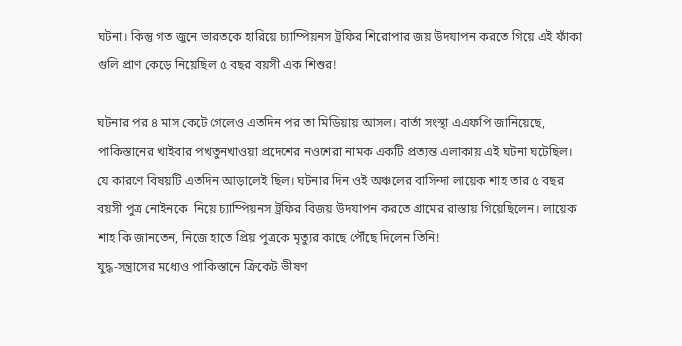ঘটনা। কিন্তু গত জুনে ভারতকে হারিয়ে চ্যাম্পিয়নস ট্রফির শিরোপার জয় উদযাপন করতে গিয়ে এই ফাঁকা গুলি প্রাণ কেড়ে নিয়েছিল ৫ বছর বয়সী এক শিশুর!

ঘটনার পর ৪ মাস কেটে গেলেও এতদিন পর তা মিডিয়ায় আসল। বার্তা সংস্থা এএফপি জানিয়েছে, পাকিস্তানের খাইবার পখতুনখাওয়া প্রদেশের নওশেরা নামক একটি প্রত্যন্ত এলাকায় এই ঘটনা ঘটেছিল। যে কারণে বিষয়টি এতদিন আড়ালেই ছিল। ঘটনার দিন ওই অঞ্চলের বাসিন্দা লায়েক শাহ তার ৫ বছর বয়সী পুত্র নোইনকে  নিয়ে চ্যাম্পিয়নস ট্রফির বিজয় উদযাপন করতে গ্রামের রাস্তায় গিয়েছিলেন। লায়েক শাহ কি জানতেন, নিজে হাতে প্রিয় পুত্রকে মৃত্যুর কাছে পৌঁছে দিলেন তিনি!
যুদ্ধ-সন্ত্রাসের মধ্যেও পাকিস্তানে ক্রিকেট ভীষণ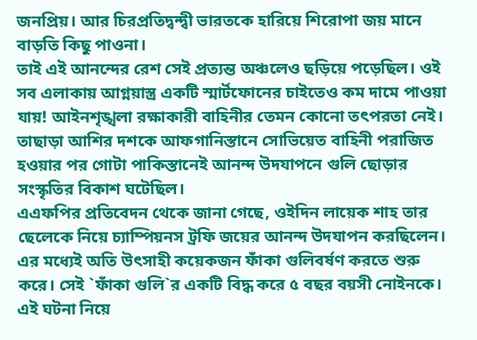জনপ্রিয়। আর চিরপ্রতিদ্বন্দ্বী ভারতকে হারিয়ে শিরোপা জয় মানে বাড়তি কিছু পাওনা।
তাই এই আনন্দের রেশ সেই প্রত্যন্ত অঞ্চলেও ছড়িয়ে পড়েছিল। ওই সব এলাকায় আগ্নয়াস্ত্র একটি স্মার্টফোনের চাইতেও কম দামে পাওয়া যায়! আইনশৃঙ্খলা রক্ষাকারী বাহিনীর তেমন কোনো তৎপরতা নেই। তাছাড়া আশির দশকে আফগানিস্তানে সোভিয়েত বাহিনী পরাজিত হওয়ার পর গোটা পাকিস্তানেই আনন্দ উদযাপনে গুলি ছোড়ার সংস্কৃতির বিকাশ ঘটেছিল।
এএফপির প্রতিবেদন থেকে জানা গেছে, ওইদিন লায়েক শাহ তার ছেলেকে নিয়ে চ্যাম্পিয়নস ট্রফি জয়ের আনন্দ উদযাপন করছিলেন। এর মধ্যেই অতি উৎসাহী কয়েকজন ফাঁকা গুলিবর্ষণ করতে শুরু করে। সেই `ফাঁকা গুলি`র একটি বিদ্ধ করে ৫ বছর বয়সী নোইনকে। এই ঘটনা নিয়ে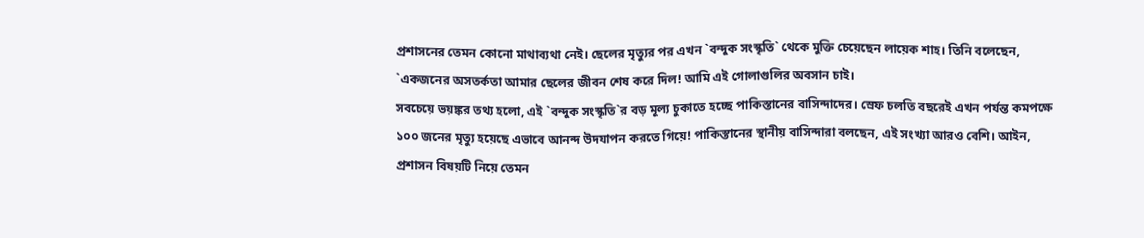প্রশাসনের তেমন কোনো মাথাব্যথা নেই। ছেলের মৃত্যুর পর এখন `বন্দুক সংস্কৃতি` থেকে মুক্তি চেয়েছেন লায়েক শাহ। তিনি বলেছেন, `একজনের অসতর্কতা আমার ছেলের জীবন শেষ করে দিল! আমি এই গোলাগুলির অবসান চাই।
সবচেয়ে ভয়ঙ্কর তথ্য হলো, এই `বন্দুক সংস্কৃতি`র বড় মূল্য চুকাতে হচ্ছে পাকিস্তানের বাসিন্দাদের। স্রেফ চলতি বছরেই এখন পর্যন্ত কমপক্ষে ১০০ জনের মৃত্যু হয়েছে এভাবে আনন্দ উদযাপন করতে গিয়ে! পাকিস্তানের স্থানীয় বাসিন্দারা বলছেন, এই সংখ্যা আরও বেশি। আইন, প্রশাসন বিষয়টি নিয়ে তেমন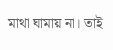মাথা ঘামায় না। তাই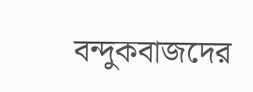বন্দুকবাজদের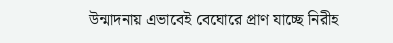উন্মাদনায় এভাবেই বেঘোরে প্রাণ যাচ্ছে নিরীহ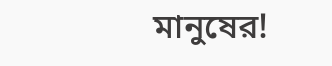মানুষের!